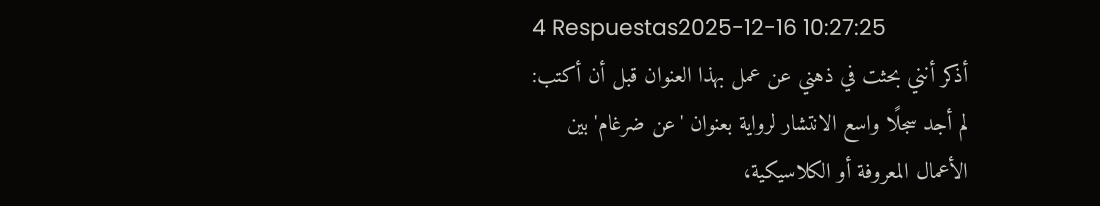4 Respuestas2025-12-16 10:27:25
أذكر أنني بحثت في ذهني عن عمل بهذا العنوان قبل أن أكتب: لم أجد سجلًا واسع الانتشار لرواية بعنوان 'عن ضرغام' بين الأعمال المعروفة أو الكلاسيكية،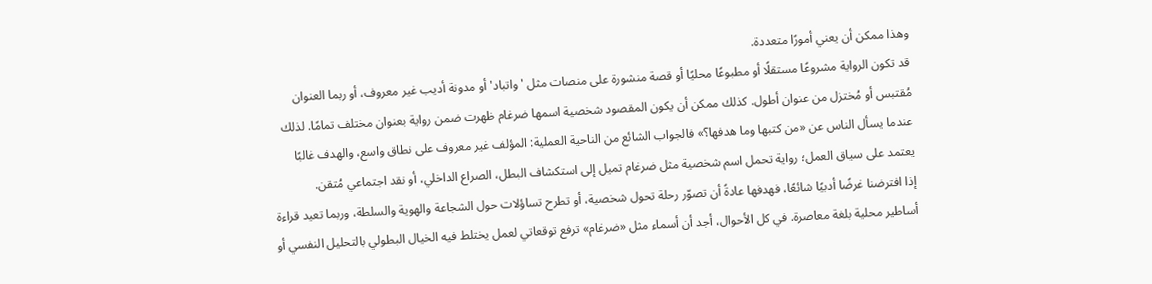وهذا ممكن أن يعني أمورًا متعددة.
قد تكون الرواية مشروعًا مستقلًا أو مطبوعًا محليًا أو قصة منشورة على منصات مثل 'واتباد' أو مدونة أديب غير معروف، أو ربما العنوان مُقتبس أو مُختزل من عنوان أطول. كذلك ممكن أن يكون المقصود شخصية اسمها ضرغام ظهرت ضمن رواية بعنوان مختلف تمامًا. لذلك عندما يسأل الناس عن «من كتبها وما هدفها؟» فالجواب الشائع من الناحية العملية: المؤلف غير معروف على نطاق واسع، والهدف غالبًا يعتمد على سياق العمل؛ رواية تحمل اسم شخصية مثل ضرغام تميل إلى استكشاف البطل، الصراع الداخلي، أو نقد اجتماعي مُتقن.
إذا افترضنا غرضًا أدبيًا شائعًا، فهدفها عادةً أن تصوّر رحلة تحول شخصية، أو تطرح تساؤلات حول الشجاعة والهوية والسلطة، وربما تعيد قراءة أساطير محلية بلغة معاصرة. في كل الأحوال، أجد أن أسماء مثل «ضرغام» ترفع توقعاتي لعمل يختلط فيه الخيال البطولي بالتحليل النفسي أو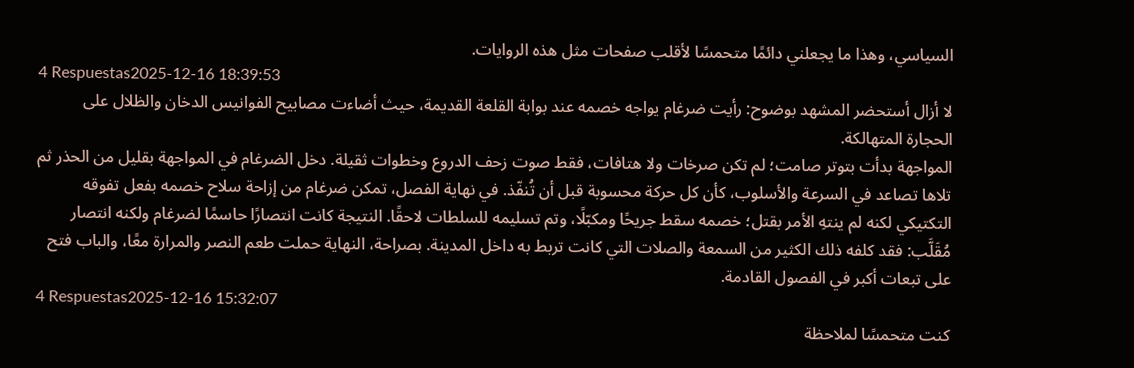السياسي، وهذا ما يجعلني دائمًا متحمسًا لأقلب صفحات مثل هذه الروايات.
4 Respuestas2025-12-16 18:39:53
لا أزال أستحضر المشهد بوضوح: رأيت ضرغام يواجه خصمه عند بوابة القلعة القديمة، حيث أضاءت مصابيح الفوانيس الدخان والظلال على الحجارة المتهالكة.
المواجهة بدأت بتوتر صامت؛ لم تكن صرخات ولا هتافات، فقط صوت زحف الدروع وخطوات ثقيلة. دخل الضرغام في المواجهة بقليل من الحذر ثم تلاها تصاعد في السرعة والأسلوب، كأن كل حركة محسوبة قبل أن تُنفّذ. في نهاية الفصل، تمكن ضرغام من إزاحة سلاح خصمه بفعل تفوقه التكتيكي لكنه لم ينتهِ الأمر بقتل؛ خصمه سقط جريحًا ومكبّلًا، وتم تسليمه للسلطات لاحقًا. النتيجة كانت انتصارًا حاسمًا لضرغام ولكنه انتصار مُقَلَّب: فقد كلفه ذلك الكثير من السمعة والصلات التي كانت تربط به داخل المدينة. بصراحة، النهاية حملت طعم النصر والمرارة معًا، والباب فتح على تبعات أكبر في الفصول القادمة.
4 Respuestas2025-12-16 15:32:07
كنت متحمسًا لملاحظة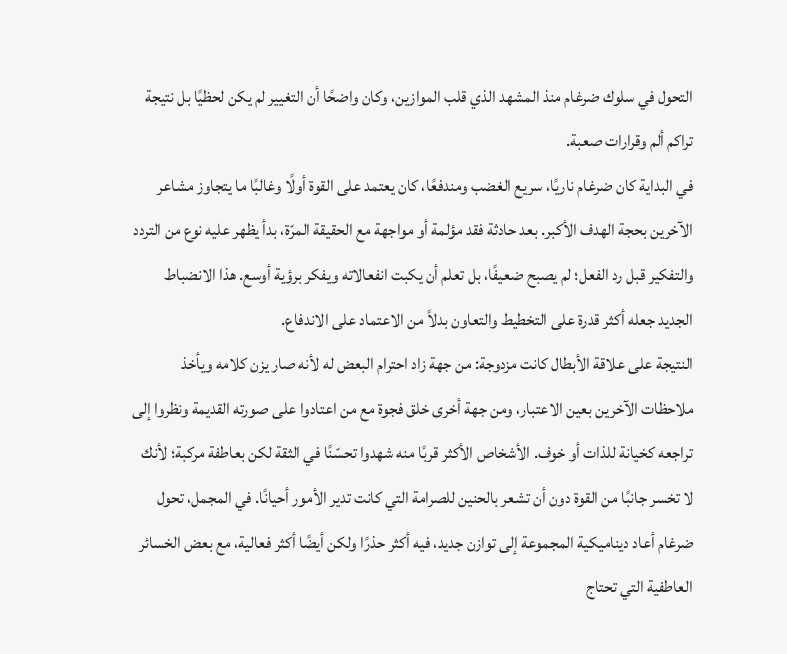التحول في سلوك ضرغام منذ المشهد الذي قلب الموازين، وكان واضحًا أن التغيير لم يكن لحظيًا بل نتيجة تراكم ألم وقرارات صعبة.
في البداية كان ضرغام ناريًا، سريع الغضب ومندفعًا، كان يعتمد على القوة أولًا وغالبًا ما يتجاوز مشاعر الآخرين بحجة الهدف الأكبر. بعد حادثة فقد مؤلمة أو مواجهة مع الحقيقة المرّة، بدأ يظهر عليه نوع من التردد والتفكير قبل رد الفعل؛ لم يصبح ضعيفًا، بل تعلم أن يكبت انفعالاته ويفكر برؤية أوسع. هذا الانضباط الجديد جعله أكثر قدرة على التخطيط والتعاون بدلاً من الاعتماد على الاندفاع.
النتيجة على علاقة الأبطال كانت مزدوجة: من جهة زاد احترام البعض له لأنه صار يزن كلامه ويأخذ ملاحظات الآخرين بعين الاعتبار، ومن جهة أخرى خلق فجوة مع من اعتادوا على صورته القديمة ونظروا إلى تراجعه كخيانة للذات أو خوف. الأشخاص الأكثر قربًا منه شهدوا تحسّنًا في الثقة لكن بعاطفة مركبة؛ لأنك لا تخسر جانبًا من القوة دون أن تشعر بالحنين للصرامة التي كانت تدير الأمور أحيانًا. في المجمل، تحول ضرغام أعاد ديناميكية المجموعة إلى توازن جديد، فيه أكثر حذرًا ولكن أيضًا أكثر فعالية، مع بعض الخسائر العاطفية التي تحتاج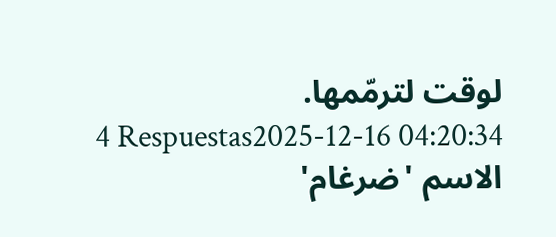لوقت لترمّمها.
4 Respuestas2025-12-16 04:20:34
الاسم 'ضرغام'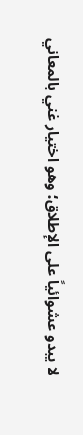لا يبدو عشوائياً على الإطلاق؛ وهو اختيار غني بالمعاني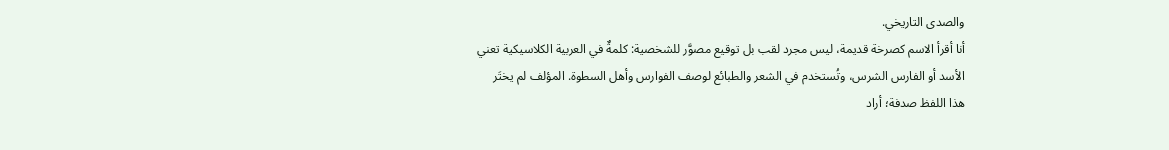والصدى التاريخي.
أنا أقرأ الاسم كصرخة قديمة، ليس مجرد لقب بل توقيع مصوَّر للشخصية: كلمةٌ في العربية الكلاسيكية تعني الأسد أو الفارس الشرس، وتُستخدم في الشعر والطبائع لوصف الفوارس وأهل السطوة. المؤلف لم يختَر هذا اللفظ صدفة؛ أراد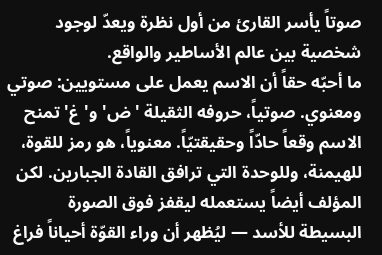صوتاً يأسر القارئ من أول نظرة ويعدّ لوجود شخصية بين عالم الأساطير والواقع.
ما أحبّه حقاً أن الاسم يعمل على مستويين: صوتي ومعنوي. صوتياً، حروفه الثقيلة 'ض' و'غ' تمنح الاسم وقعاً حادّاً وحقيقتيّاً. معنوياً، هو رمز للقوة، للهيمنة، وللوحدة التي ترافق القادة الجبارين. لكن المؤلف أيضاً يستعمله ليقفز فوق الصورة البسيطة للأسد — ليُظهر أن وراء القوّة أحياناً فراغ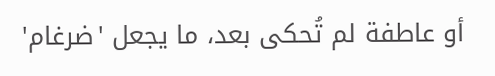أو عاطفة لم تُحكى بعد، ما يجعل 'ضرغام'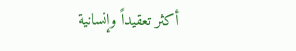أكثر تعقيداً وإنسانية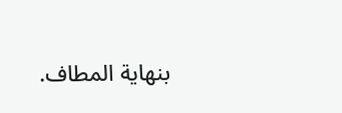بنهاية المطاف.